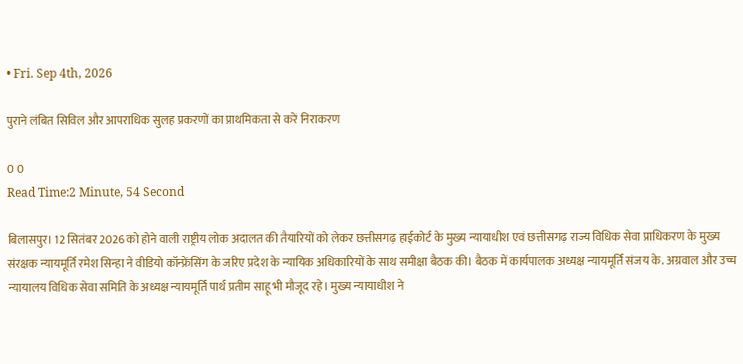• Fri. Sep 4th, 2026

पुराने लंबित सिविल और आपराधिक सुलह प्रकरणों का प्राथमिकता से करें निराकरण

0 0
Read Time:2 Minute, 54 Second

बिलासपुर। 12 सितंबर 2026 को होने वाली राष्ट्रीय लोक अदालत की तैयारियों को लेकर छत्तीसगढ़ हाईकोर्ट के मुख्य न्यायाधीश एवं छत्तीसगढ़ राज्य विधिक सेवा प्राधिकरण के मुख्य संरक्षक न्यायमूर्ति रमेश सिन्हा ने वीडियो कॉन्फ्रेंसिंग के जरिए प्रदेश के न्यायिक अधिकारियों के साथ समीक्षा बैठक की। बैठक में कार्यपालक अध्यक्ष न्यायमूर्ति संजय के. अग्रवाल और उच्च न्यायालय विधिक सेवा समिति के अध्यक्ष न्यायमूर्ति पार्थ प्रतीम साहू भी मौजूद रहे। मुख्य न्यायाधीश ने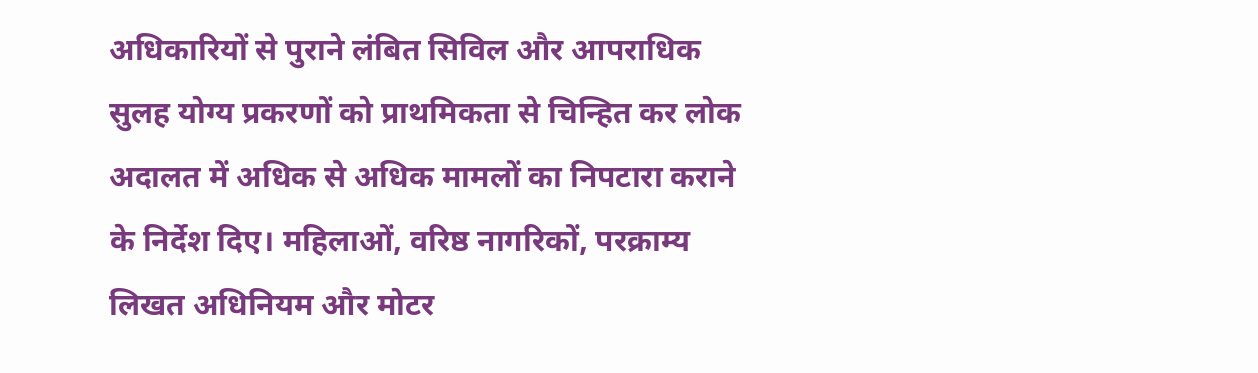अधिकारियों से पुराने लंबित सिविल और आपराधिक सुलह योग्य प्रकरणों को प्राथमिकता से चिन्हित कर लोक अदालत में अधिक से अधिक मामलों का निपटारा कराने के निर्देश दिए। महिलाओं, वरिष्ठ नागरिकों, परक्राम्य लिखत अधिनियम और मोटर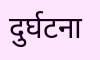दुर्घटना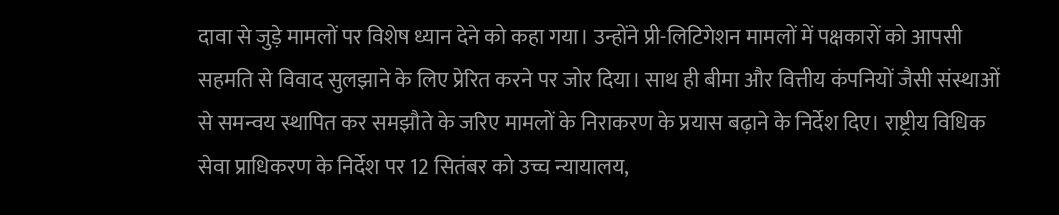दावा से जुड़े मामलों पर विशेष ध्यान देने को कहा गया। उन्होंने प्री-लिटिगेशन मामलों में पक्षकारों को आपसी सहमति से विवाद सुलझाने के लिए प्रेरित करने पर जोर दिया। साथ ही बीमा और वित्तीय कंपनियों जैसी संस्थाओं से समन्वय स्थापित कर समझौते के जरिए मामलों के निराकरण के प्रयास बढ़ाने के निर्देश दिए। राष्ट्रीय विधिक सेवा प्राधिकरण के निर्देश पर 12 सितंबर को उच्च न्यायालय,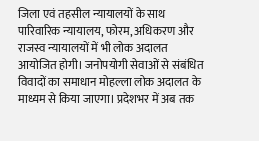जिला एवं तहसील न्यायालयों के साथ पारिवारिक न्यायालय, फोरम, अधिकरण और राजस्व न्यायालयों में भी लोक अदालत आयोजित होगी। जनोपयोगी सेवाओं से संबंधित विवादों का समाधान मोहल्ला लोक अदालत के माध्यम से किया जाएगा। प्रदेशभर में अब तक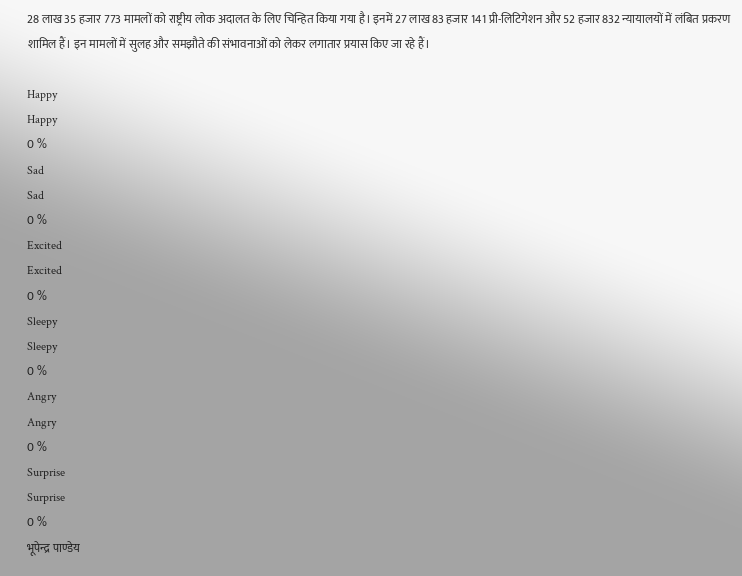28 लाख 35 हजार 773 मामलों को राष्ट्रीय लोक अदालत के लिए चिन्हित किया गया है। इनमें 27 लाख 83 हजार 141 प्री-लिटिगेशन और 52 हजार 832 न्यायालयों में लंबित प्रकरण शामिल हैं। इन मामलों में सुलह और समझौते की संभावनाओं को लेकर लगातार प्रयास किए जा रहे हैं।

Happy
Happy
0 %
Sad
Sad
0 %
Excited
Excited
0 %
Sleepy
Sleepy
0 %
Angry
Angry
0 %
Surprise
Surprise
0 %
भूपेन्द्र पाण्डेय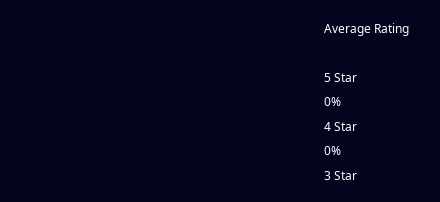Average Rating

5 Star
0%
4 Star
0%
3 Star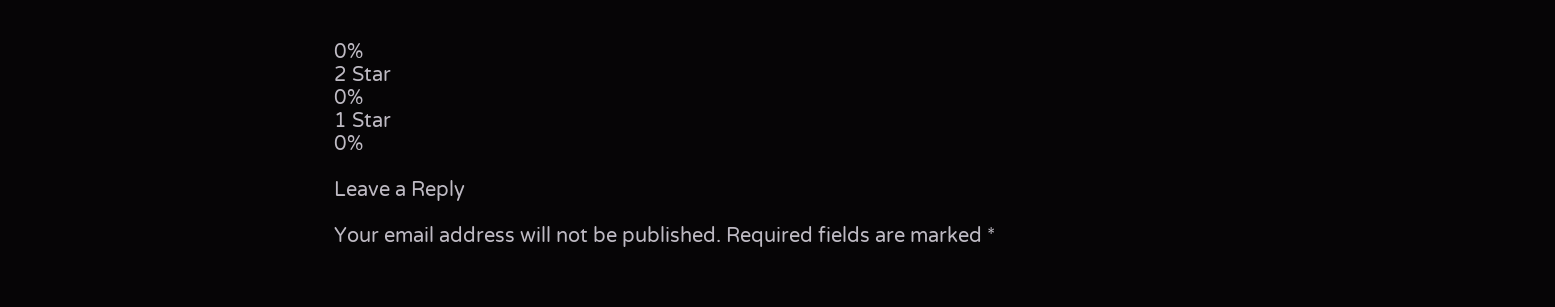0%
2 Star
0%
1 Star
0%

Leave a Reply

Your email address will not be published. Required fields are marked *